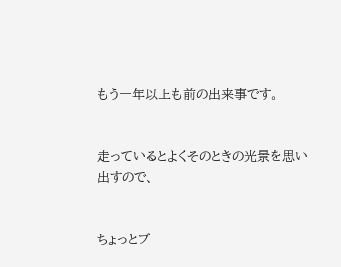もう一年以上も前の出来事です。


走っているとよくそのときの光景を思い出すので、


ちょっとブ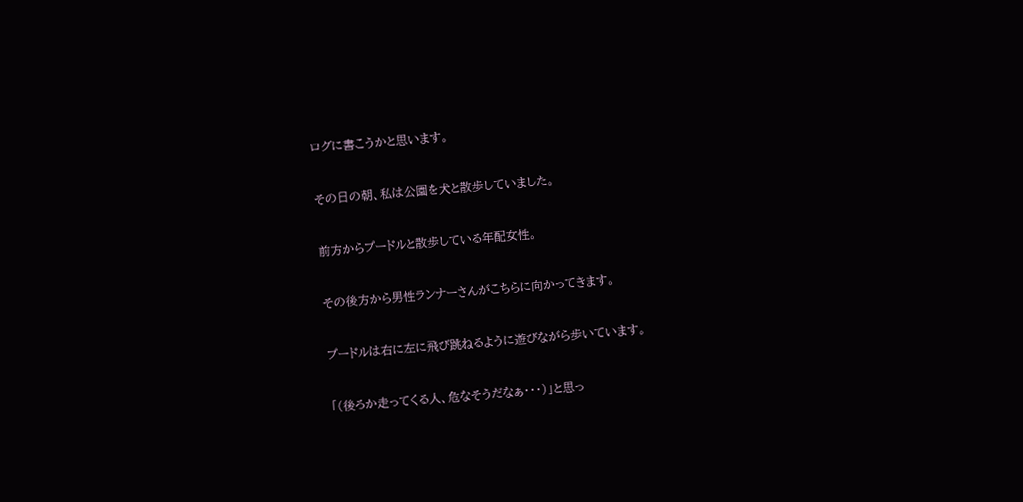ログに書こうかと思います。


その日の朝、私は公園を犬と散歩していました。


前方からプードルと散歩している年配女性。


その後方から男性ランナーさんがこちらに向かってきます。


プードルは右に左に飛び跳ねるように遊びながら歩いています。


「(後ろか走ってくる人、危なそうだなぁ・・・)」と思っ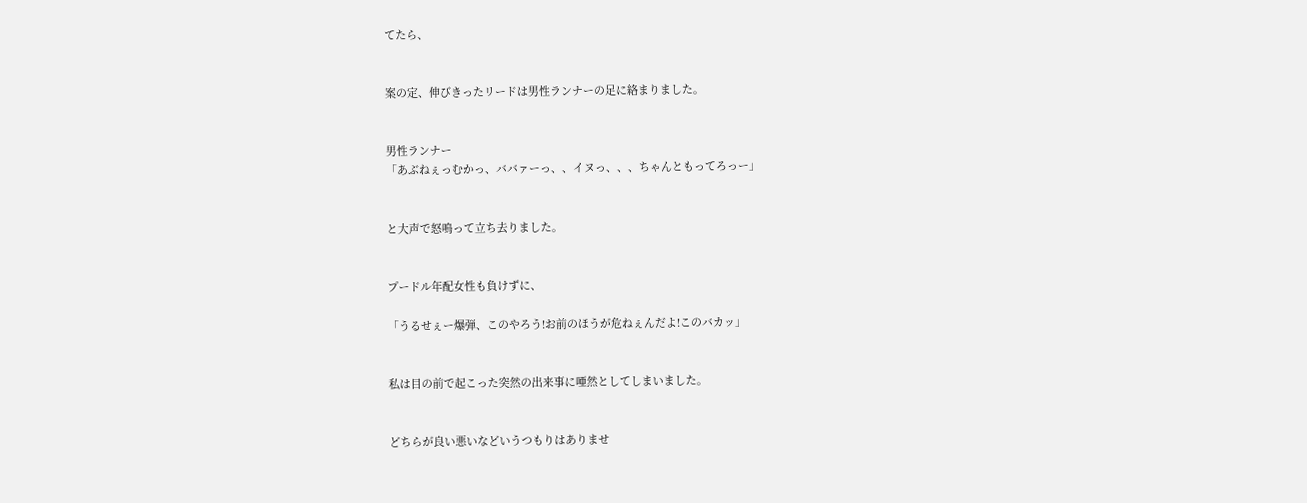てたら、


案の定、伸びきったリードは男性ランナーの足に絡まりました。


男性ランナー
「あぶねぇっむかっ、ババァーっ、、イヌっ、、、ちゃんともってろっー」


と大声で怒鳴って立ち去りました。


プードル年配女性も負けずに、

「うるせぇー爆弾、このやろう!お前のほうが危ねぇんだよ!このバカッ」


私は目の前で起こった突然の出来事に唖然としてしまいました。


どちらが良い悪いなどいうつもりはありませ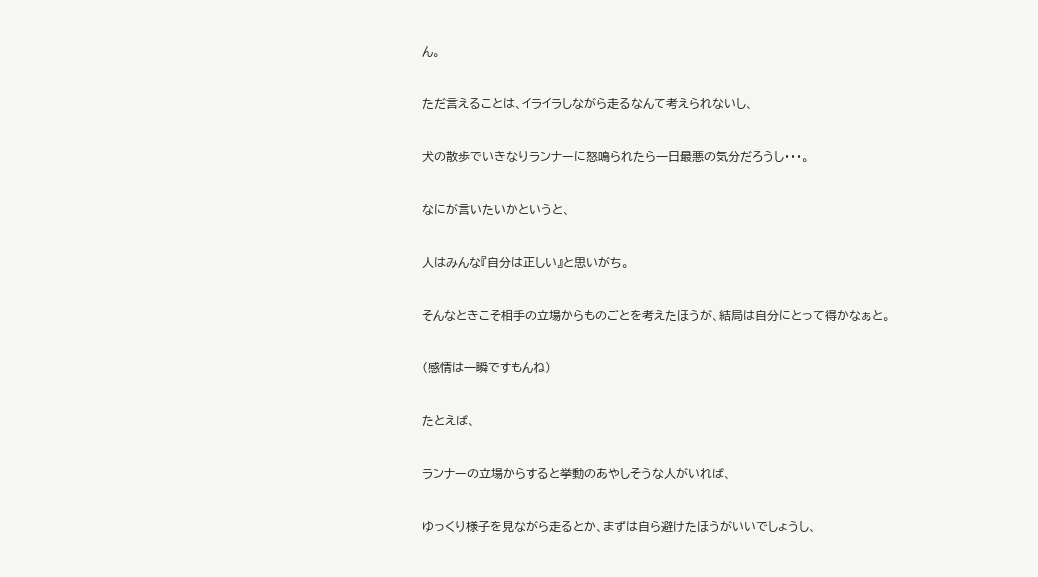ん。


ただ言えることは、イライラしながら走るなんて考えられないし、


犬の散歩でいきなりランナーに怒鳴られたら一日最悪の気分だろうし・・・。


なにが言いたいかというと、


人はみんな『自分は正しい』と思いがち。


そんなときこそ相手の立場からものごとを考えたほうが、結局は自分にとって得かなぁと。


(感情は一瞬ですもんね)


たとえば、


ランナーの立場からすると挙動のあやしそうな人がいれば、


ゆっくり様子を見ながら走るとか、まずは自ら避けたほうがいいでしょうし、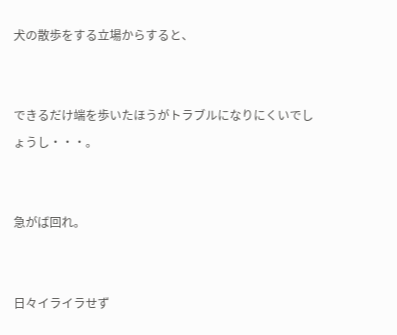犬の散歩をする立場からすると、


できるだけ端を歩いたほうがトラブルになりにくいでしょうし・・・。


急がば回れ。


日々イライラせず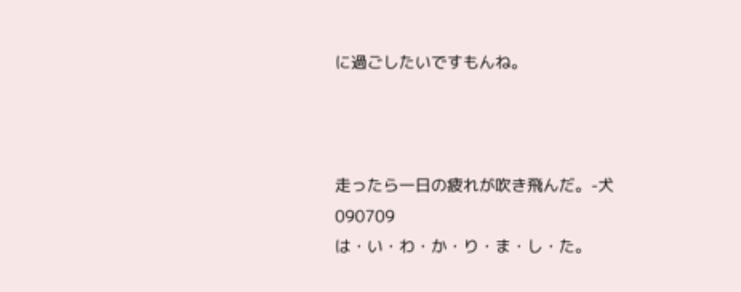に過ごしたいですもんね。



走ったら一日の疲れが吹き飛んだ。-犬090709
は・い・わ・か・り・ま・し・た。